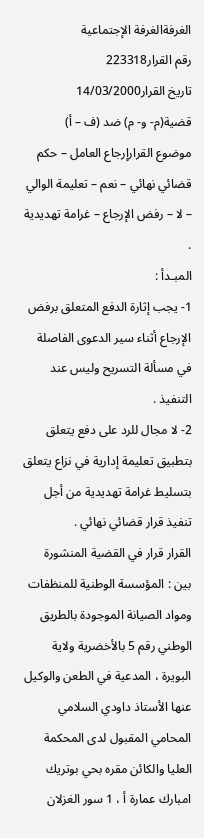الغرفةالغرفة الإجتماعية
رقم القرار223318
تاريخ القرار14/03/2000
قضية(م- و- م) ضد (ف – أ)
موضوع القرارإرجاع العامل – حكم قضائي نهائي – نعم – تعليمة الوالي – لا – رفض الإرجاع – غرامة تهديدية .
المبـدأ :
1- يجب إثارة الدفع المتعلق برفض الإرجاع أثناء سير الدعوى الفاصلة في مسألة التسريح وليس عند التنفيذ .
2- لا مجال للرد على دفع يتعلق بتطبيق تعليمة إدارية في نزاع يتعلق بتسليط غرامة تهديدية من أجل تنفيذ قرار قضائي نهائي .
القرار قرار في القضية المنشورة
بين : المؤسسة الوطنية للمنظفات ومواد الصيانة الموجودة بالطريق الوطني رقم 5 بالأخضرية ولاية البويرة ، المدعية في الطعن والوكيل عنها الأستاذ داودي السلامي المحامي المقبول لدى المحكمة العليا والكائن مقره بحي بوتريك امبارك عمارة أ ، 1 سور الغزلان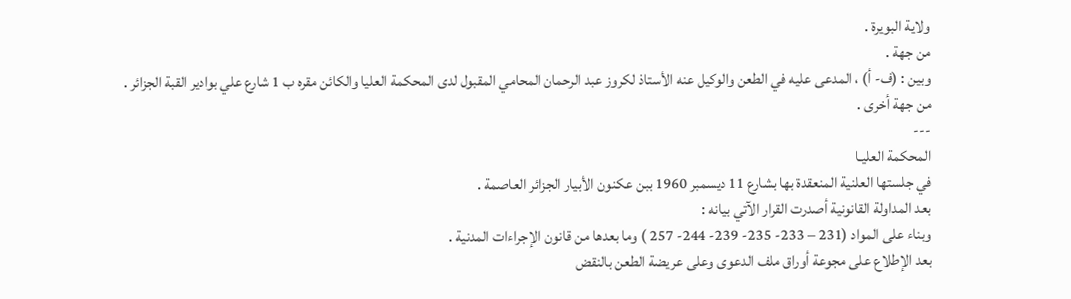ولاية البويرة .
من جهة .
وبين : (ف- أ) ، المدعى عليه في الطعن والوكيل عنه الأستاذ لكروز عبد الرحمان المحامي المقبول لدى المحكمة العليا والكائن مقره ب 1 شارع علي بوادير القبة الجزائر .
من جهة أخرى .
---
المحكمة العليـا
في جلستها العلنية المنعقدة بها بشارع 11 ديسمبر 1960 ببن عكنون الأبيار الجزائر العاصمة .
بعد المداولة القانونية أصدرت القرار الآتي بيانه :
وبناء على المواد (231 – 233- 235- 239- 244- 257 ) وما بعدها من قانون الإجراءات المدنية .
بعد الإطلاع على مجوعة أوراق ملف الدعوى وعلى عريضة الطعن بالنقض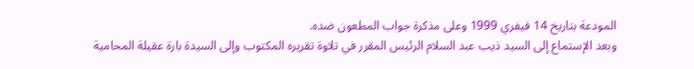المودعة بتاريخ 14 فيفري 1999 وعلى مذكرة جواب المطعون ضده.
وبعد الإستماع إلى السيد ذيب عبد السلام الرئيس المقرر في تلاوة تقريره المكتوب وإلى السيدة بارة عقيلة المحامية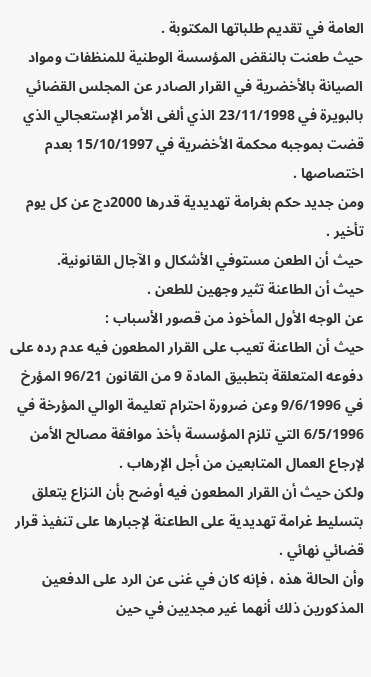العامة في تقديم طلباتها المكتوبة .
حيث طعنت بالنقض المؤسسة الوطنية للمنظفات ومواد الصيانة بالأخضرية في القرار الصادر عن المجلس القضائي بالبويرة في 23/11/1998 الذي ألغى الأمر الإستعجالي الذي قضت بموجبه محكمة الأخضرية في 15/10/1997 بعدم اختصاصها .
ومن جديد حكم بغرامة تهديدية قدرها 2000دج عن كل يوم تأخير .
حيث أن الطعن مستوفي الأشكال و الآجال القانونية.
حيث أن الطاعنة تثير وجهين للطعن .
عن الوجه الأول المأخوذ من قصور الأسباب :
حيث أن الطاعنة تعيب على القرار المطعون فيه عدم رده على دفوعه المتعلقة بتطبيق المادة 9 من القانون 96/21 المؤرخ في 9/6/1996 وعن ضرورة احترام تعليمة الوالي المؤرخة في 6/5/1996 التي تلزم المؤسسة بأخذ موافقة مصالح الأمن لإرجاع العمال المتابعين من أجل الإرهاب .
ولكن حيث أن القرار المطعون فيه أوضح بأن النزاع يتعلق بتسليط غرامة تهديدية على الطاعنة لإجبارها على تنفيذ قرار قضائي نهائي .
وأن الحالة هذه ، فإنه كان في غنى عن الرد على الدفعين المذكورين ذلك أنهما غير مجديين في حين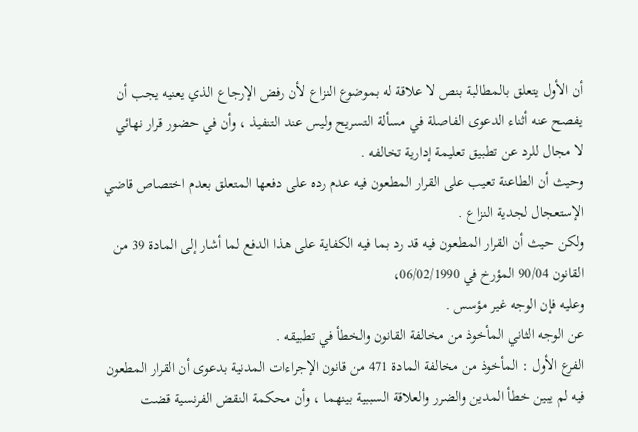أن الأول يتعلق بالمطالبة بنص لا علاقة له بموضوع النزاع لأن رفض الإرجاع الذي يعنيه يجب أن يفصح عنه أثناء الدعوى الفاصلة في مسألة التسريح وليس عند التنفيذ ، وأن في حضور قرار نهائي لا مجال للرد عن تطبيق تعليمة إدارية تخالفه .
وحيث أن الطاعنة تعيب على القرار المطعون فيه عدم رده على دفعها المتعلق بعدم اختصاص قاضي الإستعجال لجدية النزاع .
ولكن حيث أن القرار المطعون فيه قد رد بما فيه الكفاية على هذا الدفع لما أشار إلى المادة 39 من القانون 90/04 المؤرخ في 06/02/1990،
وعليه فإن الوجه غير مؤسس .
عن الوجه الثاني المأخوذ من مخالفة القانون والخطأ في تطبيقه .
الفرع الأول : المأخوذ من مخالفة المادة 471 من قانون الإجراءات المدنية بدعوى أن القرار المطعون فيه لم يبين خطأ المدين والضرر والعلاقة السببية بينهما ، وأن محكمة النقض الفرنسية قضت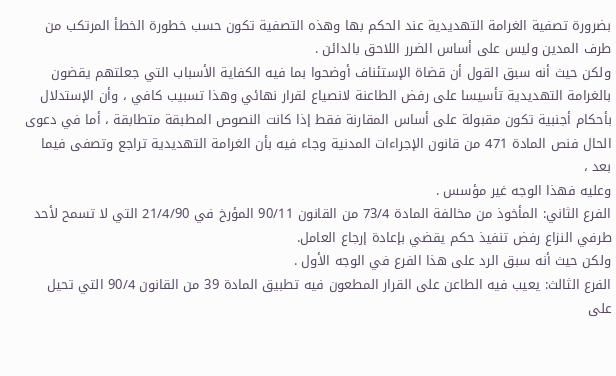بضرورة تصفية الغرامة التهديدية عند الحكم بها وهذه التصفية تكون حسب خطورة الخطأ المرتكب من طرف المدين وليس على أساس الضرر اللاحق بالدائن .
ولكن حيث أنه سبق القول أن قضاة الإستئناف أوضحوا بما فيه الكفاية الأسباب التي جعلتهم يقضون بالغرامة التهديدية تأسيسا على رفض الطاعنة لانصياع لقرار نهائي وهذا تسبيب كافي ، وأن الإستدلال بأحكام أجنبية تكون مقبولة على أساس المقارنة فقط إذا كانت النصوص المطبقة متطابقة ، أما في دعوى الحال فنص المادة 471 من قانون الإجراءات المدنية وجاء فيه بأن الغرامة التهديدية تراجع وتصفى فيما بعد ،
وعليه فهذا الوجه غير مؤسس .
الفرع الثاني: المأخوذ من مخالفة المادة 73/4 من القانون 90/11 المؤرخ في 21/4/90 التي لا تسمح لأحد طرفي النزاع رفض تنفيذ حكم يقضي بإعادة إرجاع العامل.
ولكن حيث أنه سبق الرد على هذا الفرع في الوجه الأول .
الفرع الثالث: يعيب فيه الطاعن على القرار المطعون فيه تطبيق المادة 39 من القانون 90/4 التي تحيل على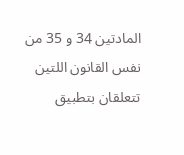المادتين 34 و 35 من نفس القانون اللتين تتعلقان بتطبيق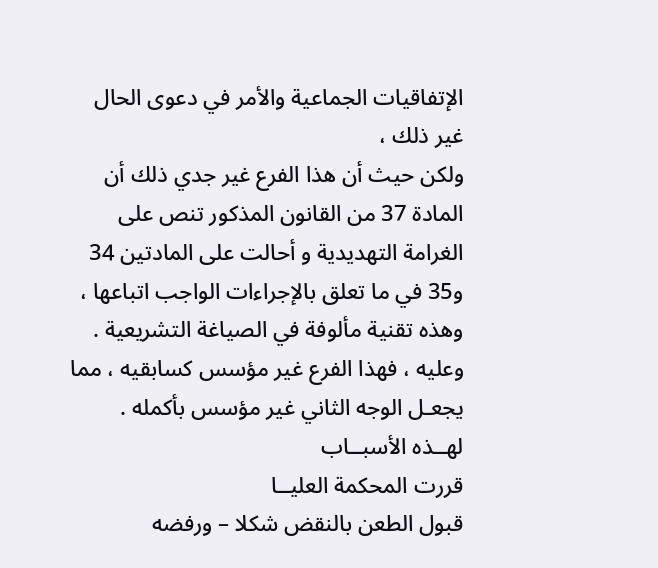الإتفاقيات الجماعية والأمر في دعوى الحال غير ذلك ،
ولكن حيث أن هذا الفرع غير جدي ذلك أن المادة 37 من القانون المذكور تنص على الغرامة التهديدية و أحالت على المادتين 34 و35 في ما تعلق بالإجراءات الواجب اتباعها ، وهذه تقنية مألوفة في الصياغة التشريعية .
وعليه ، فهذا الفرع غير مؤسس كسابقيه ، مما يجعـل الوجه الثاني غير مؤسس بأكمله .
لهــذه الأسبــاب
قررت المحكمة العليــا
قبول الطعن بالنقض شكلا – ورفضه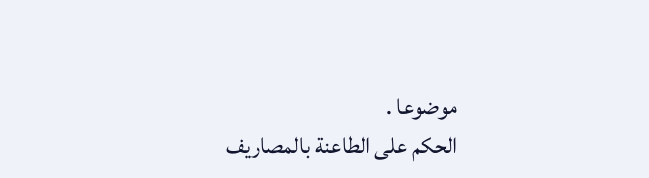موضوعا .
الحكم على الطاعنة بالمصاريف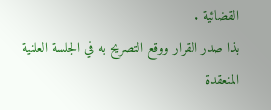القضائية .
بذا صدر القرار ووقع التصريح به في الجلسة العلنية المنعقدة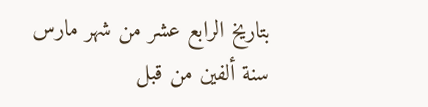بتاريخ الرابع عشر من شهر مارس سنة ألفين من قبل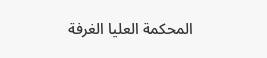المحكمة العليا الغرفة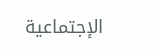الإجتماعية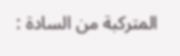المتركبة من السادة :